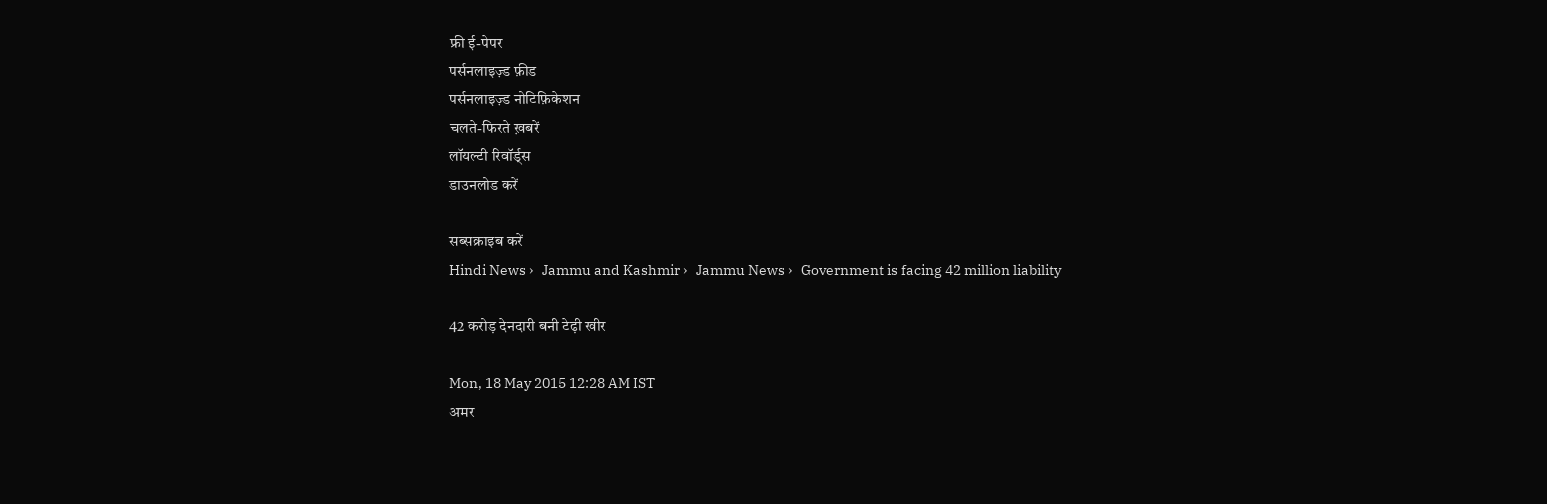फ्री ई-पेपर
पर्सनलाइज़्ड फ़ीड
पर्सनलाइज़्ड नोटिफ़िकेशन
चलते-फिरते ख़बरें
लॉयल्टी रिवॉर्ड्स
डाउनलोड करें

सब्सक्राइब करें
Hindi News ›   Jammu and Kashmir ›   Jammu News ›   Government is facing 42 million liability

42 करोड़ देनदारी बनी टेढ़ी खीर

Mon, 18 May 2015 12:28 AM IST
अमर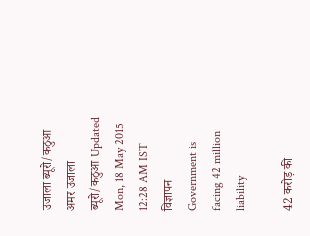उजाला ब्यूरो/कठुआ
अमर उजाला ब्यूरो/कठुआ Updated Mon, 18 May 2015 12:28 AM IST
विज्ञापन
Government is facing 42 million liability

42 करोड़ की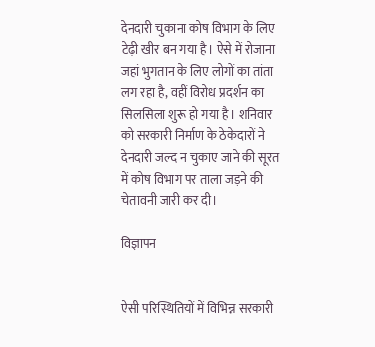देनदारी चुकाना कोष विभाग के लिए टेढ़ी खीर बन गया है। ऐसे में रोजाना जहां भुगतान के लिए लोगों का तांता लग रहा है, वहीं विरोध प्रदर्शन का सिलसिला शुरू हो गया है। शनिवार को सरकारी निर्माण के ठेकेदारों ने देनदारी जल्द न चुकाए जाने की सूरत में कोष विभाग पर ताला जड़ने की चेतावनी जारी कर दी।

विज्ञापन


ऐसी परिस्थितियों में विभिन्न सरकारी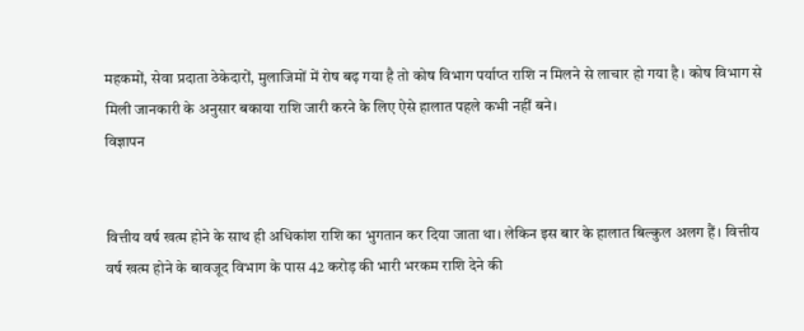महकमों, सेवा प्रदाता ठेकेदारों, मुलाजिमों में रोष बढ़ गया है तो कोष विभाग पर्याप्त राशि न मिलने से लाचार हो गया है। कोष विभाग से मिली जानकारी के अनुसार बकाया राशि जारी करने के लिए ऐसे हालात पहले कभी नहीं बने।
विज्ञापन


वित्तीय वर्ष खत्म होने के साथ ही अधिकांश राशि का भुगतान कर दिया जाता था। लेकिन इस बार के हालात बिल्कुल अलग हैं। वित्तीय वर्ष खत्म होने के बावजूद विभाग के पास 42 करोड़ की भारी भरकम राशि देने की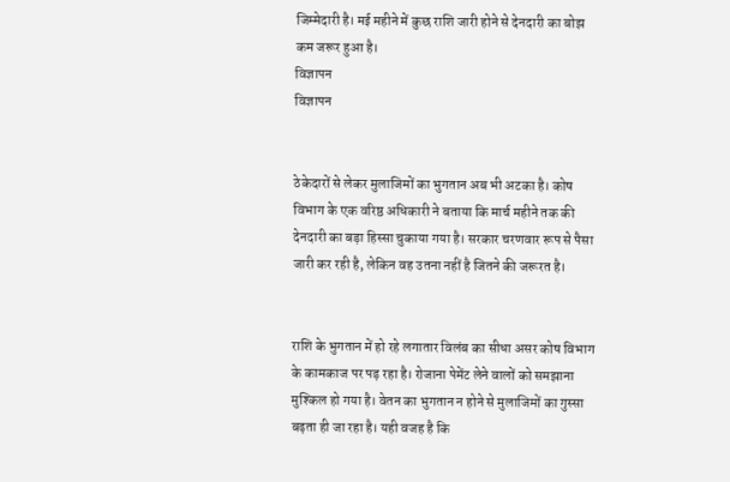जिम्मेदारी है। मई महीने में कुछ राशि जारी होने से देनदारी का बोझ कम जरूर हुआ है।
विज्ञापन
विज्ञापन


ठेकेदारों से लेकर मुलाजिमों का भुगतान अब भी अटका है। कोष विभाग के एक वरिष्ठ अधिकारी ने बताया कि मार्च महीने तक की देनदारी का बड़ा हिस्सा चुकाया गया है। सरकार चरणवार रूप से पैसा जारी कर रही है, लेकिन वह उतना नहीं है जितने की जरूरत है।


राशि के भुगतान में हो रहे लगातार विलंब का सीधा असर कोष विभाग के कामकाज पर पड़ रहा है। रोजाना पेमेंट लेने वालों को समझाना मुश्किल हो गया है। वेतन का भुगतान न होने से मुलाजिमों का गुस्सा बढ़ता ही जा रहा है। यही वजह है कि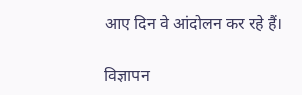आए दिन वे आंदोलन कर रहे हैं।

विज्ञापन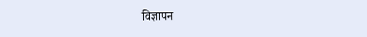विज्ञापन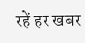रहें हर खबर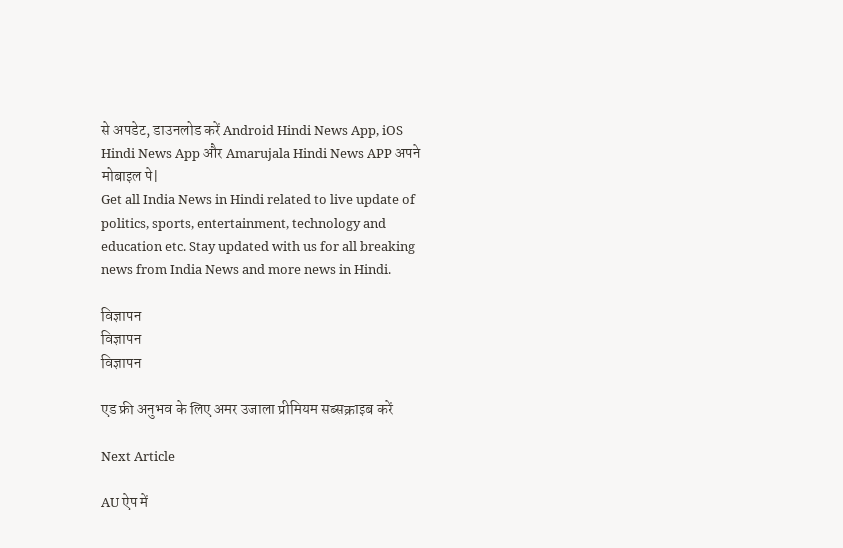से अपडेट, डाउनलोड करें Android Hindi News App, iOS Hindi News App और Amarujala Hindi News APP अपने मोबाइल पे|
Get all India News in Hindi related to live update of politics, sports, entertainment, technology and education etc. Stay updated with us for all breaking news from India News and more news in Hindi.

विज्ञापन
विज्ञापन
विज्ञापन

एड फ्री अनुभव के लिए अमर उजाला प्रीमियम सब्सक्राइब करें

Next Article

AU ऐप में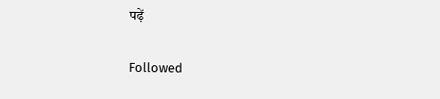पढ़ें

Followed